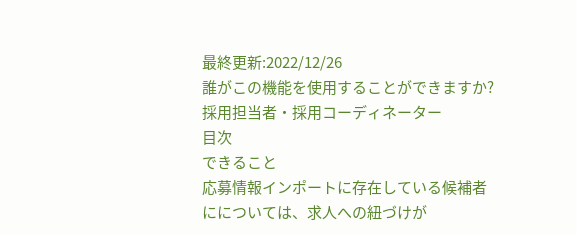最終更新:2022/12/26
誰がこの機能を使用することができますか?
採用担当者・採用コーディネーター
目次
できること
応募情報インポートに存在している候補者にについては、求人への紐づけが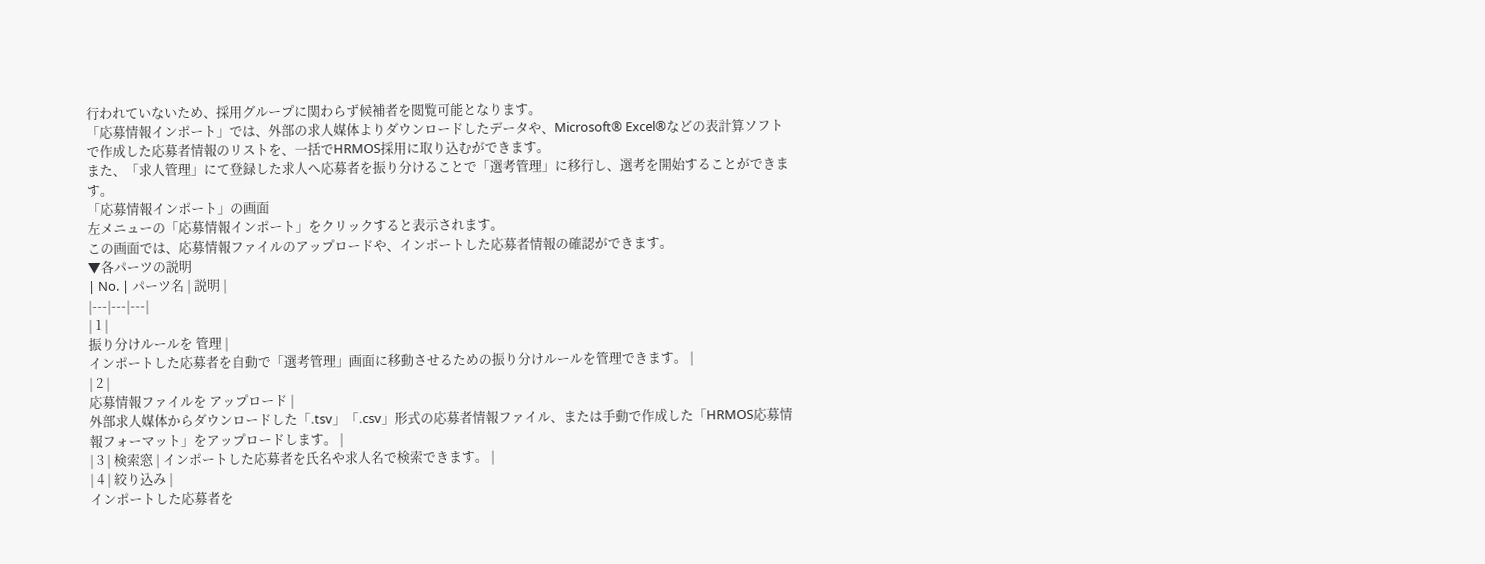行われていないため、採用グループに関わらず候補者を閲覧可能となります。
「応募情報インポート」では、外部の求人媒体よりダウンロードしたデータや、Microsoft® Excel®などの表計算ソフトで作成した応募者情報のリストを、一括でHRMOS採用に取り込むができます。
また、「求人管理」にて登録した求人へ応募者を振り分けることで「選考管理」に移行し、選考を開始することができます。
「応募情報インポート」の画面
左メニューの「応募情報インポート」をクリックすると表示されます。
この画面では、応募情報ファイルのアップロードや、インポートした応募者情報の確認ができます。
▼各パーツの説明
| No. | パーツ名 | 説明 |
|---|---|---|
| 1 |
振り分けルールを 管理 |
インポートした応募者を自動で「選考管理」画面に移動させるための振り分けルールを管理できます。 |
| 2 |
応募情報ファイルを アップロード |
外部求人媒体からダウンロードした「.tsv」「.csv」形式の応募者情報ファイル、または手動で作成した「HRMOS応募情報フォーマット」をアップロードします。 |
| 3 | 検索窓 | インポートした応募者を氏名や求人名で検索できます。 |
| 4 | 絞り込み |
インポートした応募者を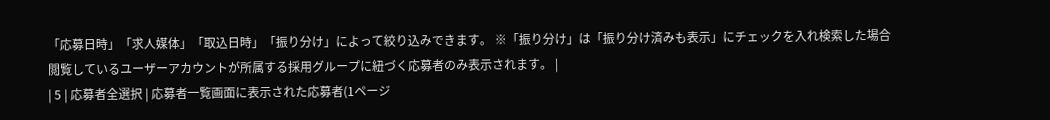「応募日時」「求人媒体」「取込日時」「振り分け」によって絞り込みできます。 ※「振り分け」は「振り分け済みも表示」にチェックを入れ検索した場合 閲覧しているユーザーアカウントが所属する採用グループに紐づく応募者のみ表示されます。 |
| 5 | 応募者全選択 | 応募者一覧画面に表示された応募者(1ページ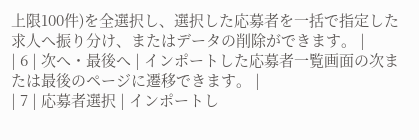上限100件)を全選択し、選択した応募者を一括で指定した求人へ振り分け、またはデータの削除ができます。 |
| 6 | 次へ・最後へ | インポートした応募者一覧画面の次または最後のページに遷移できます。 |
| 7 | 応募者選択 | インポートし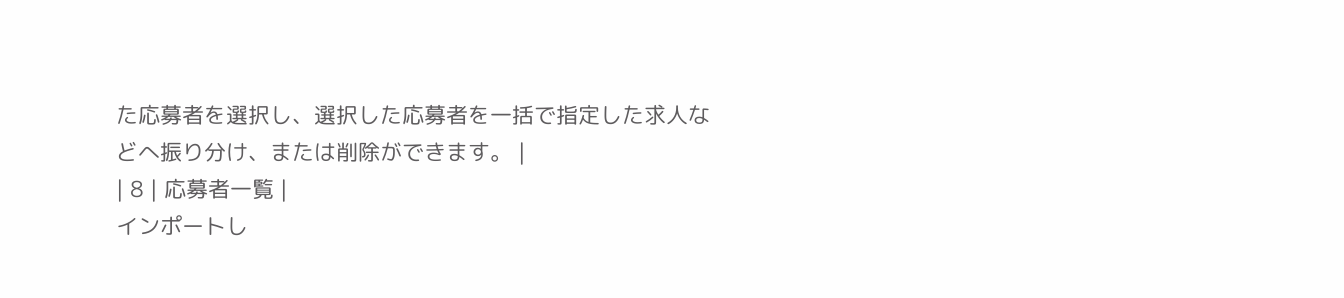た応募者を選択し、選択した応募者を一括で指定した求人などへ振り分け、または削除ができます。 |
| 8 | 応募者一覧 |
インポートし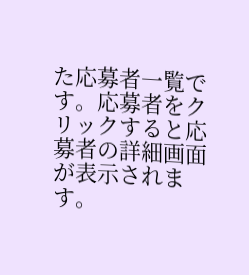た応募者一覧です。応募者をクリックすると応募者の詳細画面が表示されます。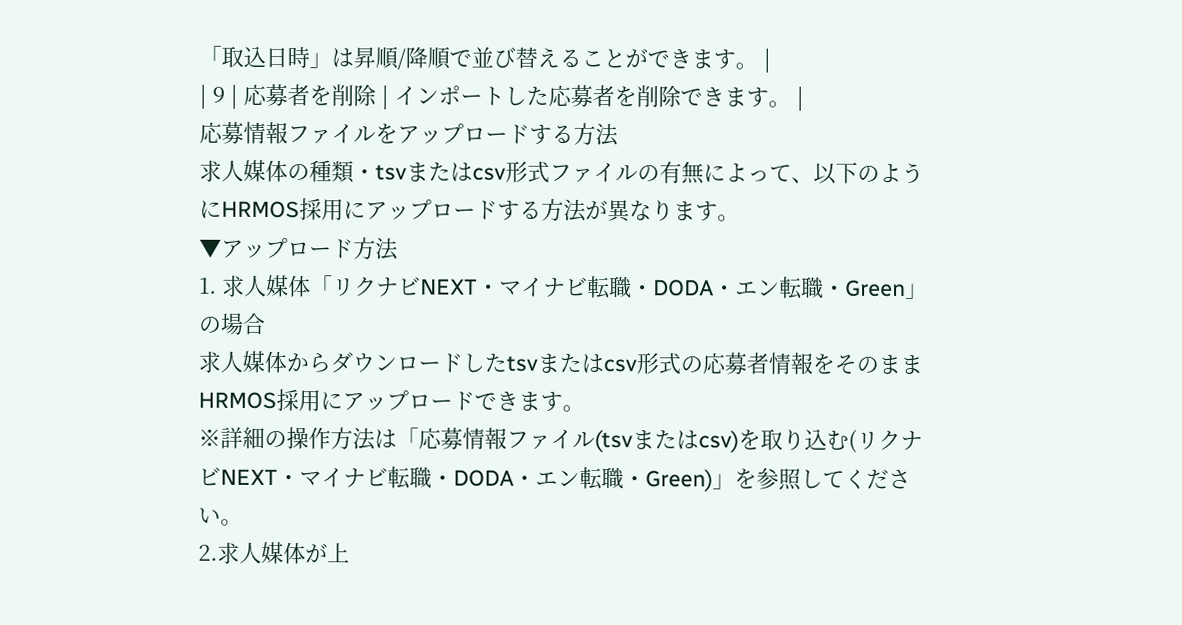「取込日時」は昇順/降順で並び替えることができます。 |
| 9 | 応募者を削除 | インポートした応募者を削除できます。 |
応募情報ファイルをアップロードする方法
求人媒体の種類・tsvまたはcsv形式ファイルの有無によって、以下のようにHRMOS採用にアップロードする方法が異なります。
▼アップロード方法
1. 求人媒体「リクナビNEXT・マイナビ転職・DODA・エン転職・Green」の場合
求人媒体からダウンロードしたtsvまたはcsv形式の応募者情報をそのままHRMOS採用にアップロードできます。
※詳細の操作方法は「応募情報ファイル(tsvまたはcsv)を取り込む(リクナビNEXT・マイナビ転職・DODA・エン転職・Green)」を参照してください。
2.求人媒体が上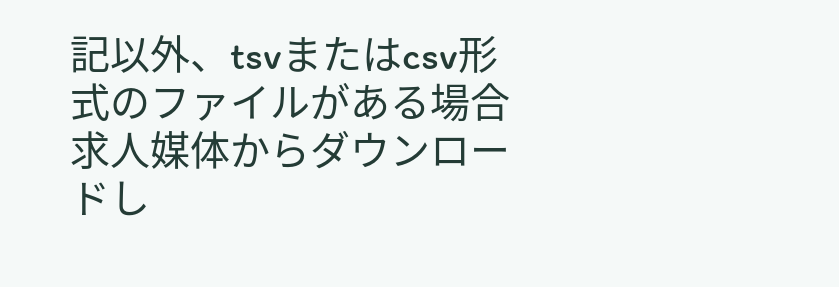記以外、tsvまたはcsv形式のファイルがある場合
求人媒体からダウンロードし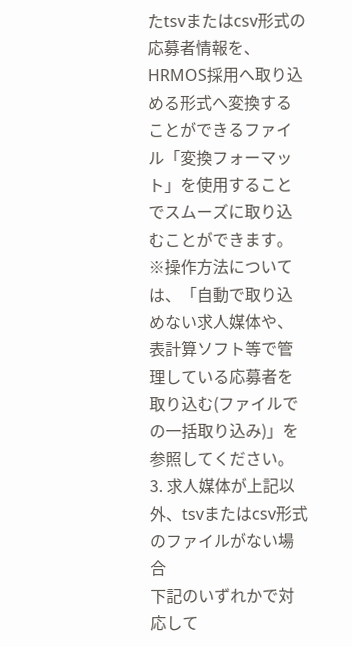たtsvまたはcsv形式の応募者情報を、HRMOS採用へ取り込める形式へ変換することができるファイル「変換フォーマット」を使用することでスムーズに取り込むことができます。
※操作方法については、「自動で取り込めない求人媒体や、表計算ソフト等で管理している応募者を取り込む(ファイルでの一括取り込み)」を参照してください。
3. 求人媒体が上記以外、tsvまたはcsv形式のファイルがない場合
下記のいずれかで対応して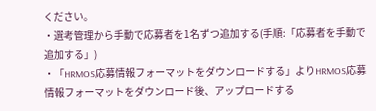ください。
・選考管理から手動で応募者を1名ずつ追加する(手順:「応募者を手動で追加する」)
・「HRMOS応募情報フォーマットをダウンロードする」よりHRMOS応募情報フォーマットをダウンロード後、アップロードする